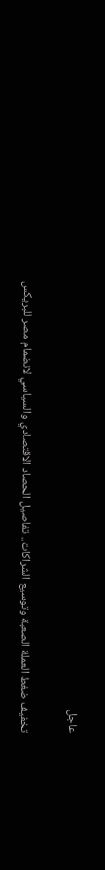عاجل

تخفيف ضغط العملة الصعبة وتوسيع الشراكات.. تفاصيل الحصاد الاقتصادي والسياسي لانضمام مصر للبريكس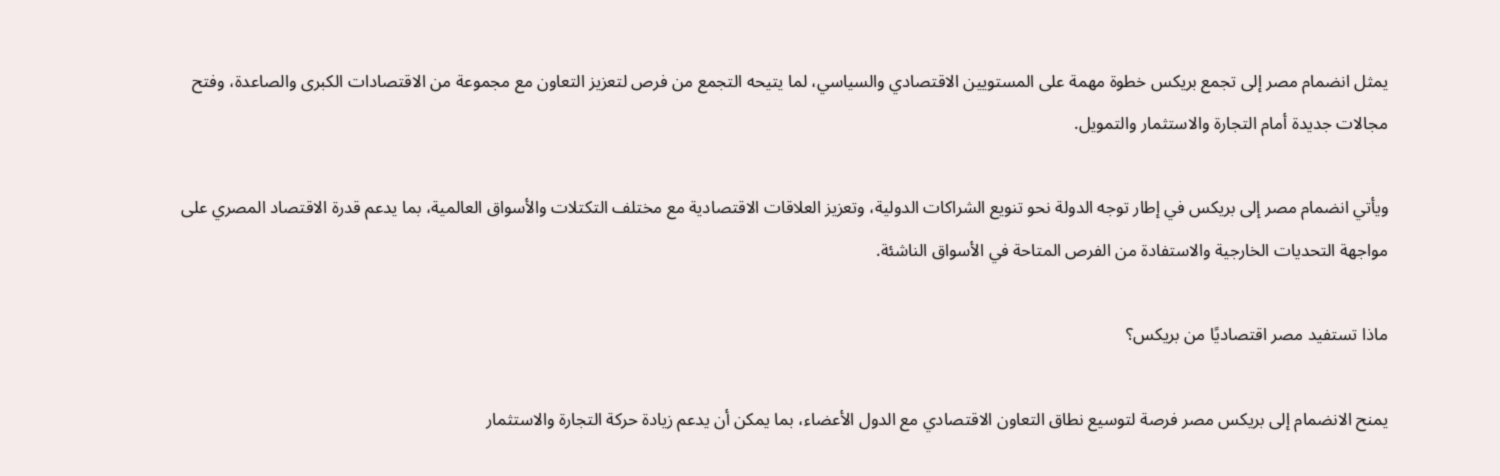يمثل انضمام مصر إلى تجمع بريكس خطوة مهمة على المستويين الاقتصادي والسياسي، لما يتيحه التجمع من فرص لتعزيز التعاون مع مجموعة من الاقتصادات الكبرى والصاعدة، وفتح مجالات جديدة أمام التجارة والاستثمار والتمويل.

ويأتي انضمام مصر إلى بريكس في إطار توجه الدولة نحو تنويع الشراكات الدولية، وتعزيز العلاقات الاقتصادية مع مختلف التكتلات والأسواق العالمية، بما يدعم قدرة الاقتصاد المصري على مواجهة التحديات الخارجية والاستفادة من الفرص المتاحة في الأسواق الناشئة.

ماذا تستفيد مصر اقتصاديًا من بريكس؟

يمنح الانضمام إلى بريكس مصر فرصة لتوسيع نطاق التعاون الاقتصادي مع الدول الأعضاء، بما يمكن أن يدعم زيادة حركة التجارة والاستثمار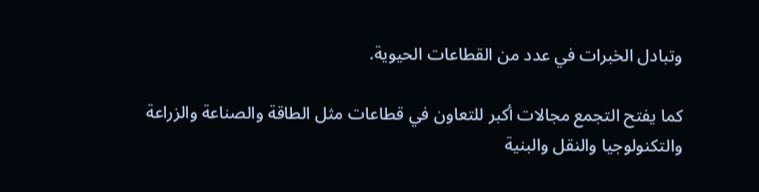وتبادل الخبرات في عدد من القطاعات الحيوية.

كما يفتح التجمع مجالات أكبر للتعاون في قطاعات مثل الطاقة والصناعة والزراعة والتكنولوجيا والنقل والبنية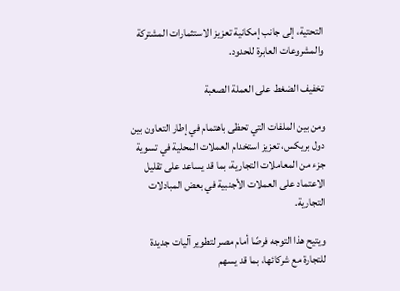التحتية، إلى جانب إمكانية تعزيز الاستثمارات المشتركة والمشروعات العابرة للحدود.

تخفيف الضغط على العملة الصعبة

ومن بين الملفات التي تحظى باهتمام في إطار التعاون بين دول بريكس، تعزيز استخدام العملات المحلية في تسوية جزء من المعاملات التجارية، بما قد يساعد على تقليل الاعتماد على العملات الأجنبية في بعض المبادلات التجارية.

ويتيح هذا التوجه فرصًا أمام مصر لتطوير آليات جديدة للتجارة مع شركائها، بما قد يسهم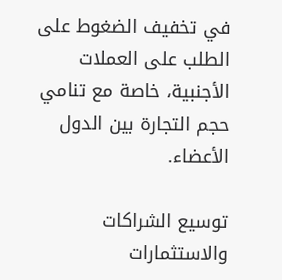في تخفيف الضغوط على الطلب على العملات الأجنبية، خاصة مع تنامي حجم التجارة بين الدول الأعضاء.

توسيع الشراكات والاستثمارات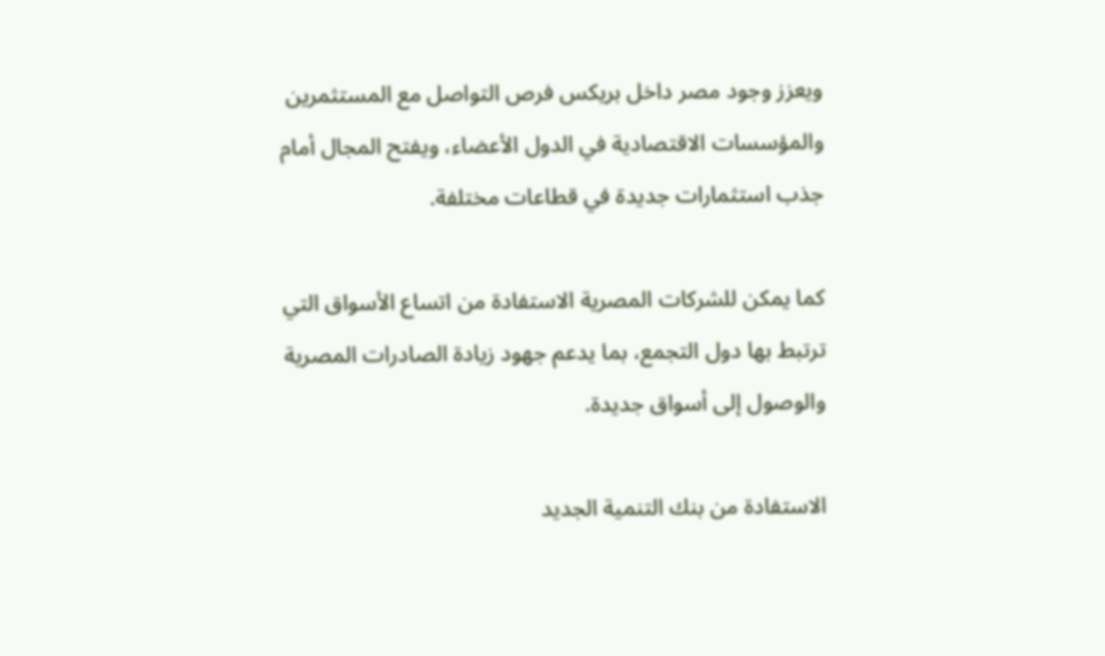ويعزز وجود مصر داخل بريكس فرص التواصل مع المستثمرين والمؤسسات الاقتصادية في الدول الأعضاء، ويفتح المجال أمام جذب استثمارات جديدة في قطاعات مختلفة.

كما يمكن للشركات المصرية الاستفادة من اتساع الأسواق التي ترتبط بها دول التجمع، بما يدعم جهود زيادة الصادرات المصرية والوصول إلى أسواق جديدة.

الاستفادة من بنك التنمية الجديد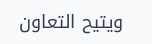ويتيح التعاون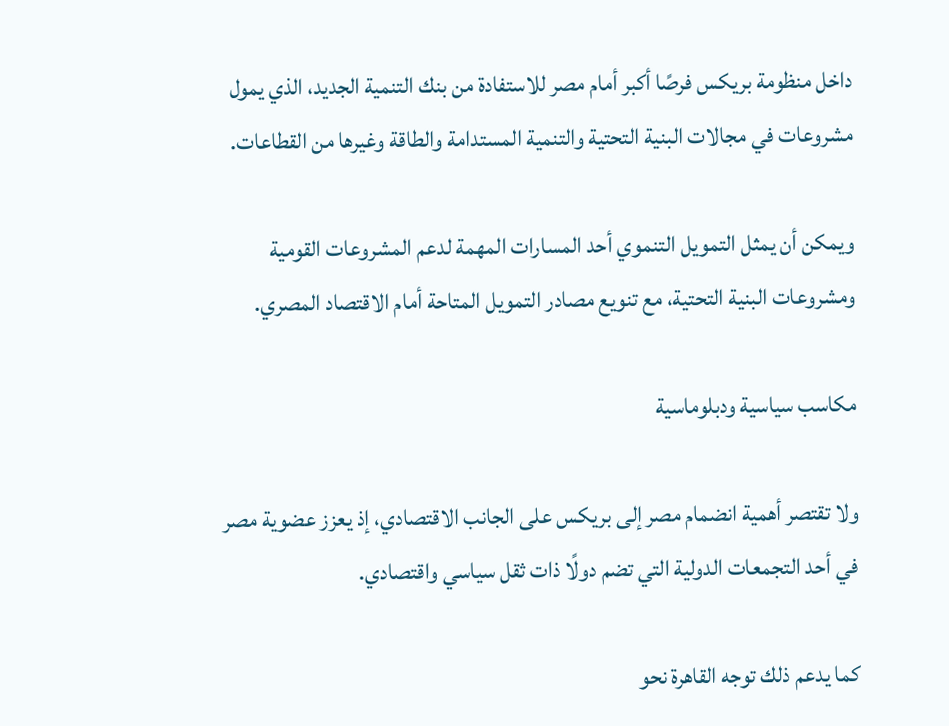داخل منظومة بريكس فرصًا أكبر أمام مصر للاستفادة من بنك التنمية الجديد، الذي يمول مشروعات في مجالات البنية التحتية والتنمية المستدامة والطاقة وغيرها من القطاعات.

ويمكن أن يمثل التمويل التنموي أحد المسارات المهمة لدعم المشروعات القومية ومشروعات البنية التحتية، مع تنويع مصادر التمويل المتاحة أمام الاقتصاد المصري.

مكاسب سياسية ودبلوماسية

ولا تقتصر أهمية انضمام مصر إلى بريكس على الجانب الاقتصادي، إذ يعزز عضوية مصر في أحد التجمعات الدولية التي تضم دولًا ذات ثقل سياسي واقتصادي.

كما يدعم ذلك توجه القاهرة نحو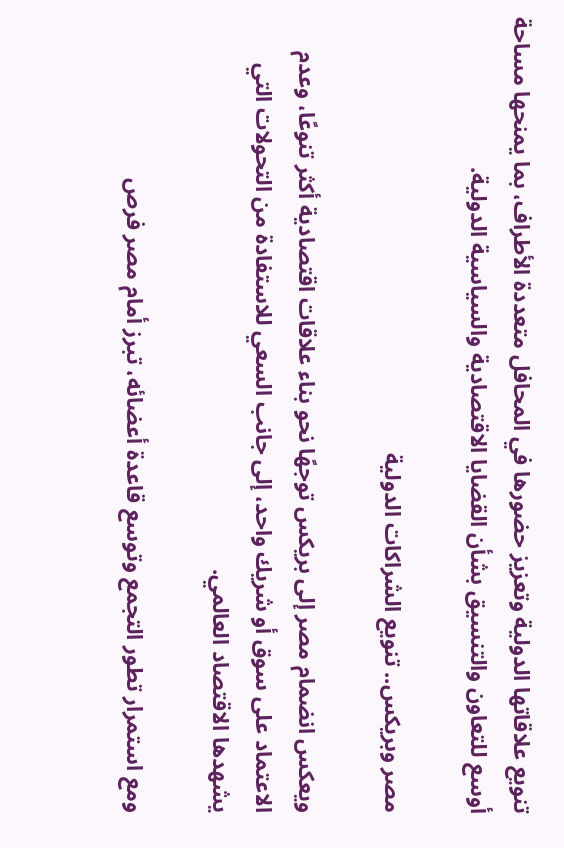تنويع علاقاتها الدولية وتعزيز حضورها في المحافل متعددة الأطراف، بما يمنحها مساحة أوسع للتعاون والتنسيق بشأن القضايا الاقتصادية والسياسية الدولية.

مصر وبريكس.. تنويع الشراكات الدولية

ويعكس انضمام مصر إلى بريكس توجهًا نحو بناء علاقات اقتصادية أكثر تنوعًا، وعدم الاعتماد على سوق أو شريك واحد، إلى جانب السعي للاستفادة من التحولات التي يشهدها الاقتصاد العالمي.

ومع استمرار تطور التجمع وتوسع قاعدة أعضائه، تبرز أمام مصر فرص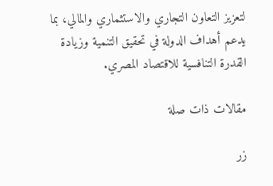لتعزيز التعاون التجاري والاستثماري والمالي، بما يدعم أهداف الدولة في تحقيق التنمية وزيادة القدرة التنافسية للاقتصاد المصري.

مقالات ذات صلة

زر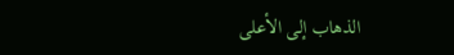الذهاب إلى الأعلى